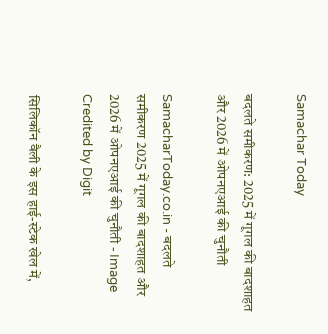Samachar Today

बदलते समीकरण: 2025 में गूगल की बादशाहत और 2026 में ओपनएआई की चुनौती

SamacharToday.co.in - बदलते समीकरण 2025 में गूगल की बादशाहत और 2026 में ओपनएआई की चुनौती - Image Credited by Digit

सिलिकॉन वैली के इस हाई-स्टेक खेल में,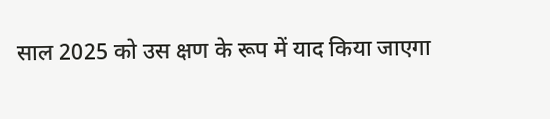साल 2025 को उस क्षण के रूप में याद किया जाएगा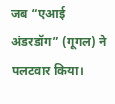जब “एआई अंडरडॉग” (गूगल) ने पलटवार किया।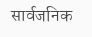सार्वजनिक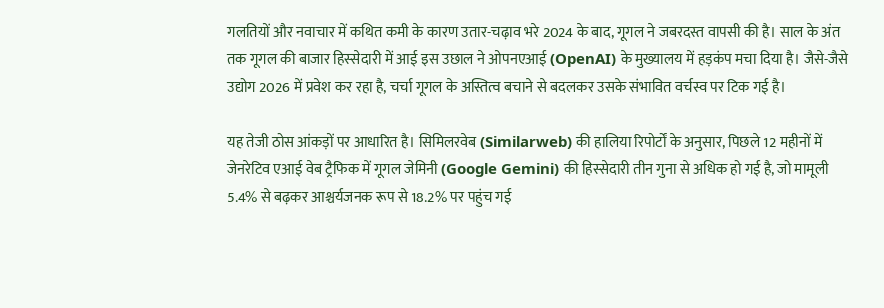गलतियों और नवाचार में कथित कमी के कारण उतार-चढ़ाव भरे 2024 के बाद, गूगल ने जबरदस्त वापसी की है। साल के अंत तक गूगल की बाजार हिस्सेदारी में आई इस उछाल ने ओपनएआई (OpenAI) के मुख्यालय में हड़कंप मचा दिया है। जैसे-जैसे उद्योग 2026 में प्रवेश कर रहा है, चर्चा गूगल के अस्तित्व बचाने से बदलकर उसके संभावित वर्चस्व पर टिक गई है।

यह तेजी ठोस आंकड़ों पर आधारित है। सिमिलरवेब (Similarweb) की हालिया रिपोर्टों के अनुसार, पिछले 12 महीनों में जेनरेटिव एआई वेब ट्रैफिक में गूगल जेमिनी (Google Gemini) की हिस्सेदारी तीन गुना से अधिक हो गई है, जो मामूली 5.4% से बढ़कर आश्चर्यजनक रूप से 18.2% पर पहुंच गई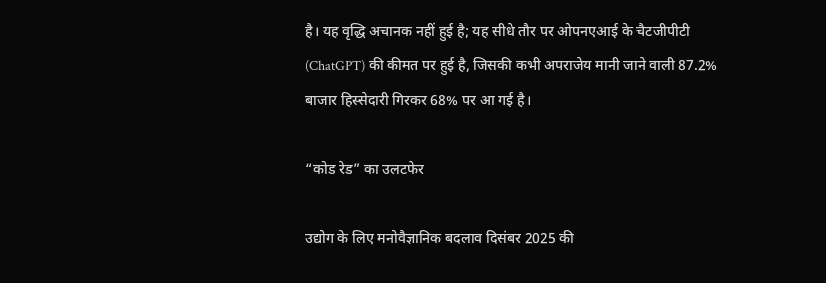है। यह वृद्धि अचानक नहीं हुई है; यह सीधे तौर पर ओपनएआई के चैटजीपीटी (ChatGPT) की कीमत पर हुई है, जिसकी कभी अपराजेय मानी जाने वाली 87.2% बाजार हिस्सेदारी गिरकर 68% पर आ गई है।

“कोड रेड” का उलटफेर

उद्योग के लिए मनोवैज्ञानिक बदलाव दिसंबर 2025 की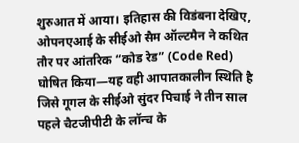शुरुआत में आया। इतिहास की विडंबना देखिए, ओपनएआई के सीईओ सैम ऑल्टमैन ने कथित तौर पर आंतरिक “कोड रेड” (Code Red) घोषित किया—यह वही आपातकालीन स्थिति है जिसे गूगल के सीईओ सुंदर पिचाई ने तीन साल पहले चैटजीपीटी के लॉन्च के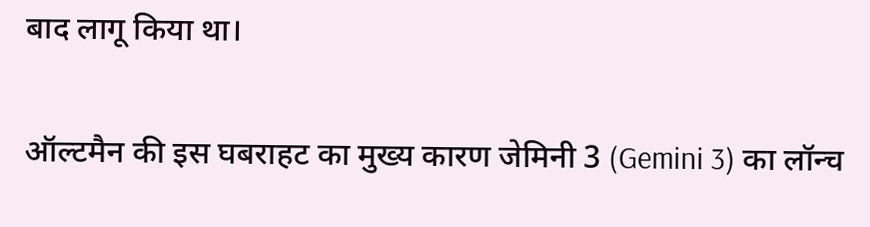बाद लागू किया था।

ऑल्टमैन की इस घबराहट का मुख्य कारण जेमिनी 3 (Gemini 3) का लॉन्च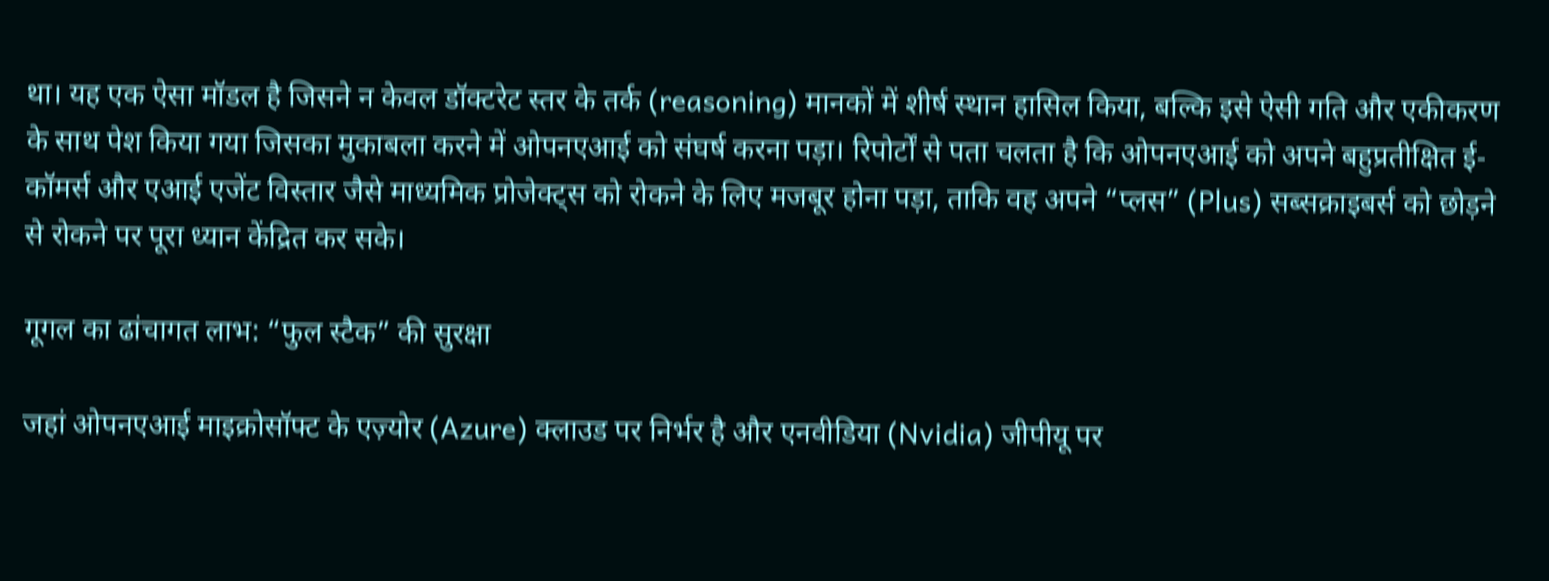था। यह एक ऐसा मॉडल है जिसने न केवल डॉक्टरेट स्तर के तर्क (reasoning) मानकों में शीर्ष स्थान हासिल किया, बल्कि इसे ऐसी गति और एकीकरण के साथ पेश किया गया जिसका मुकाबला करने में ओपनएआई को संघर्ष करना पड़ा। रिपोर्टों से पता चलता है कि ओपनएआई को अपने बहुप्रतीक्षित ई-कॉमर्स और एआई एजेंट विस्तार जैसे माध्यमिक प्रोजेक्ट्स को रोकने के लिए मजबूर होना पड़ा, ताकि वह अपने “प्लस” (Plus) सब्सक्राइबर्स को छोड़ने से रोकने पर पूरा ध्यान केंद्रित कर सके।

गूगल का ढांचागत लाभ: “फुल स्टैक” की सुरक्षा

जहां ओपनएआई माइक्रोसॉफ्ट के एज़्योर (Azure) क्लाउड पर निर्भर है और एनवीडिया (Nvidia) जीपीयू पर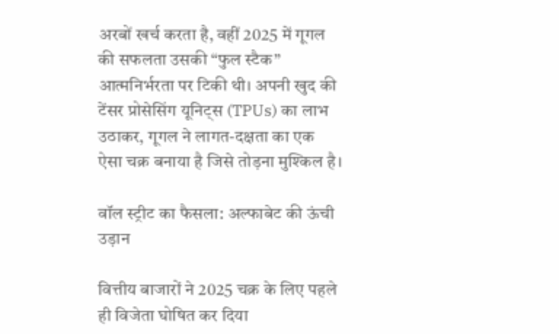अरबों खर्च करता है, वहीं 2025 में गूगल की सफलता उसकी “फुल स्टैक” आत्मनिर्भरता पर टिकी थी। अपनी खुद की टेंसर प्रोसेसिंग यूनिट्स (TPUs) का लाभ उठाकर, गूगल ने लागत-दक्षता का एक ऐसा चक्र बनाया है जिसे तोड़ना मुश्किल है।

वॉल स्ट्रीट का फैसला: अल्फाबेट की ऊंची उड़ान

वित्तीय बाजारों ने 2025 चक्र के लिए पहले ही विजेता घोषित कर दिया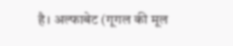है। अल्फाबेट (गूगल की मूल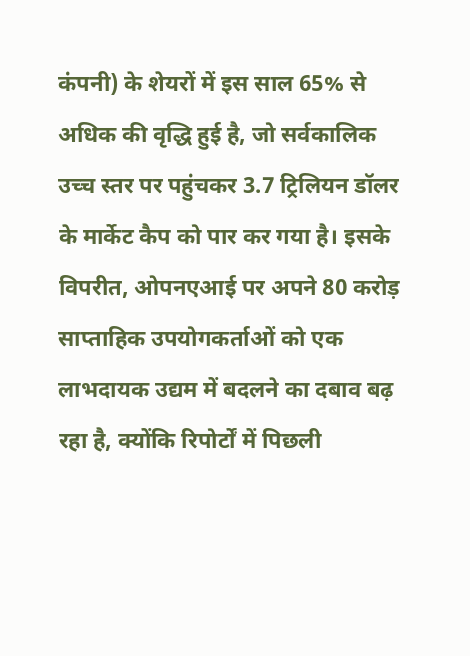कंपनी) के शेयरों में इस साल 65% से अधिक की वृद्धि हुई है, जो सर्वकालिक उच्च स्तर पर पहुंचकर 3.7 ट्रिलियन डॉलर के मार्केट कैप को पार कर गया है। इसके विपरीत, ओपनएआई पर अपने 80 करोड़ साप्ताहिक उपयोगकर्ताओं को एक लाभदायक उद्यम में बदलने का दबाव बढ़ रहा है, क्योंकि रिपोर्टों में पिछली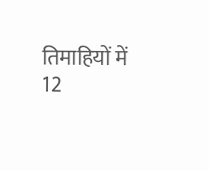तिमाहियों में 12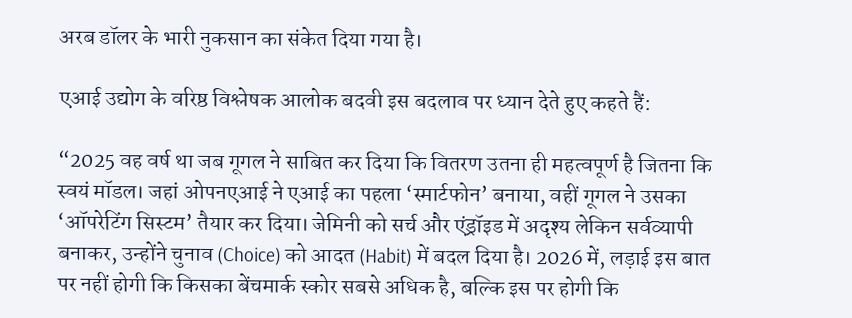अरब डॉलर के भारी नुकसान का संकेत दिया गया है।

एआई उद्योग के वरिष्ठ विश्लेषक आलोक बदवी इस बदलाव पर ध्यान देते हुए कहते हैं:

“2025 वह वर्ष था जब गूगल ने साबित कर दिया कि वितरण उतना ही महत्वपूर्ण है जितना कि स्वयं मॉडल। जहां ओपनएआई ने एआई का पहला ‘स्मार्टफोन’ बनाया, वहीं गूगल ने उसका ‘ऑपरेटिंग सिस्टम’ तैयार कर दिया। जेमिनी को सर्च और एंड्रॉइड में अदृश्य लेकिन सर्वव्यापी बनाकर, उन्होंने चुनाव (Choice) को आदत (Habit) में बदल दिया है। 2026 में, लड़ाई इस बात पर नहीं होगी कि किसका बेंचमार्क स्कोर सबसे अधिक है, बल्कि इस पर होगी कि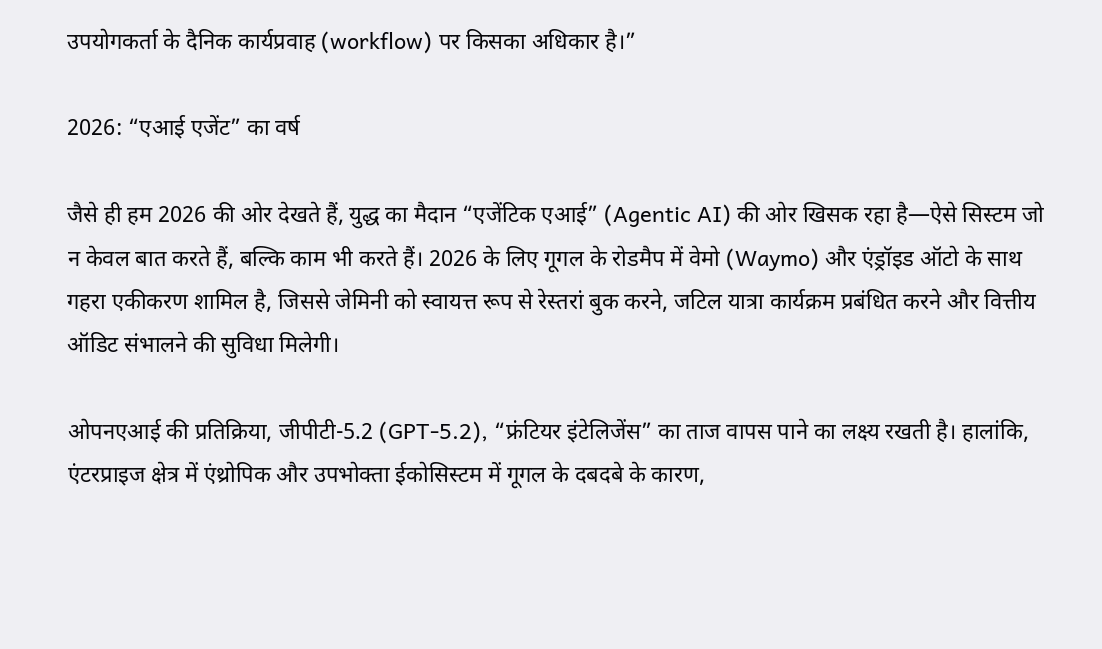उपयोगकर्ता के दैनिक कार्यप्रवाह (workflow) पर किसका अधिकार है।”

2026: “एआई एजेंट” का वर्ष

जैसे ही हम 2026 की ओर देखते हैं, युद्ध का मैदान “एजेंटिक एआई” (Agentic AI) की ओर खिसक रहा है—ऐसे सिस्टम जो न केवल बात करते हैं, बल्कि काम भी करते हैं। 2026 के लिए गूगल के रोडमैप में वेमो (Waymo) और एंड्रॉइड ऑटो के साथ गहरा एकीकरण शामिल है, जिससे जेमिनी को स्वायत्त रूप से रेस्तरां बुक करने, जटिल यात्रा कार्यक्रम प्रबंधित करने और वित्तीय ऑडिट संभालने की सुविधा मिलेगी।

ओपनएआई की प्रतिक्रिया, जीपीटी-5.2 (GPT-5.2), “फ्रंटियर इंटेलिजेंस” का ताज वापस पाने का लक्ष्य रखती है। हालांकि, एंटरप्राइज क्षेत्र में एंथ्रोपिक और उपभोक्ता ईकोसिस्टम में गूगल के दबदबे के कारण,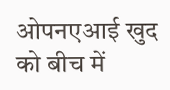ओपनएआई खुद को बीच में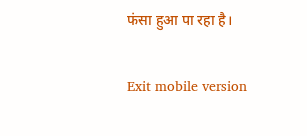फंसा हुआ पा रहा है।

Exit mobile version